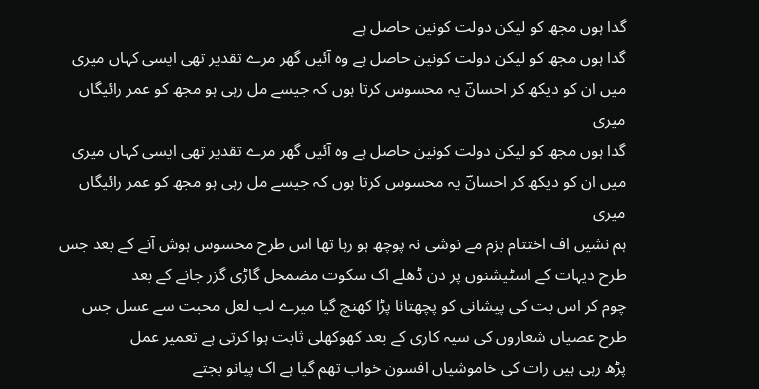گدا ہوں مجھ کو لیکن دولت کونین حاصل ہے
گدا ہوں مجھ کو لیکن دولت کونین حاصل ہے وہ آئیں گھر مرے تقدیر تھی ایسی کہاں میری میں ان کو دیکھ کر احسانؔ یہ محسوس کرتا ہوں کہ جیسے مل رہی ہو مجھ کو عمر رائیگاں میری
گدا ہوں مجھ کو لیکن دولت کونین حاصل ہے وہ آئیں گھر مرے تقدیر تھی ایسی کہاں میری میں ان کو دیکھ کر احسانؔ یہ محسوس کرتا ہوں کہ جیسے مل رہی ہو مجھ کو عمر رائیگاں میری
ہم نشیں اف اختتام بزم مے نوشی نہ پوچھ ہو رہا تھا اس طرح محسوس ہوش آنے کے بعد جس طرح دیہات کے اسٹیشنوں پر دن ڈھلے اک سکوت مضمحل گاڑی گزر جانے کے بعد
چوم کر اس بت کی پیشانی کو پچھتانا پڑا کھنچ گیا میرے لب لعل محبت سے عسل جس طرح عصیاں شعاروں کی سیہ کاری کے بعد کھوکھلی ثابت ہوا کرتی ہے تعمیر عمل
پڑھ رہی ہیں رات کی خاموشیاں افسون خواب تھم گیا ہے اک پیانو بجتے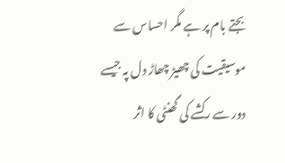بجتے بام پر ہے مگر احساس سے موسیقیت کی چھیڑ چھاڑ دل پہ جیسے دور سے رکشے کی گھنٹی کا اثر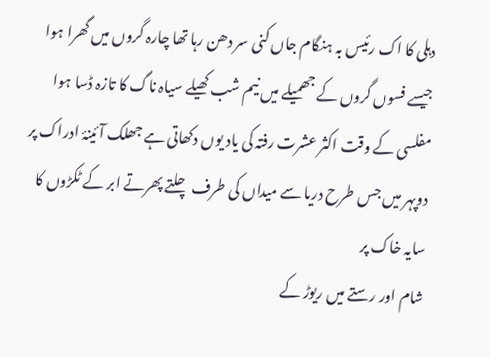دہلی کا اک رئیس بہ ہنگام جاں کنی سر دھن رہا تھا چارہ گروں میں گھرا ہوا جیسے فسوں گروں کے جھمیلے میں نیم شب کھیلے سیاہ ناگ کا تازہ ڈسا ہوا
مفلسی کے وقت اکثر عشرت رفتہ کی یاد یوں دکھاتی ہے جھلک آئینۂ ادراک پر دوپہر میں جس طرح دریا سے میداں کی طرف چلتے پھرتے ابر کے ٹکڑوں کا سایہ خاک پر
شام اور رستے میں ریوڑ کے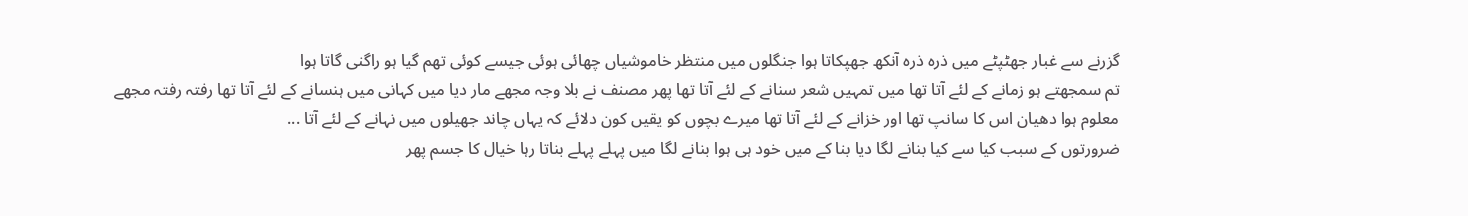گزرنے سے غبار جھٹپٹے میں ذرہ ذرہ آنکھ جھپکاتا ہوا جنگلوں میں منتظر خاموشیاں چھائی ہوئی جیسے کوئی تھم گیا ہو راگنی گاتا ہوا
تم سمجھتے ہو زمانے کے لئے آتا تھا میں تمہیں شعر سنانے کے لئے آتا تھا پھر مصنف نے بلا وجہ مجھے مار دیا میں کہانی میں ہنسانے کے لئے آتا تھا رفتہ رفتہ مجھے معلوم ہوا دھیان اس کا سانپ تھا اور خزانے کے لئے آتا تھا میرے بچوں کو یقیں کون دلائے کہ یہاں چاند جھیلوں میں نہانے کے لئے آتا ...
ضرورتوں کے سبب کیا سے کیا بنانے لگا دیا بنا کے میں خود ہی ہوا بنانے لگا میں پہلے پہلے بناتا رہا خیال کا جسم پھر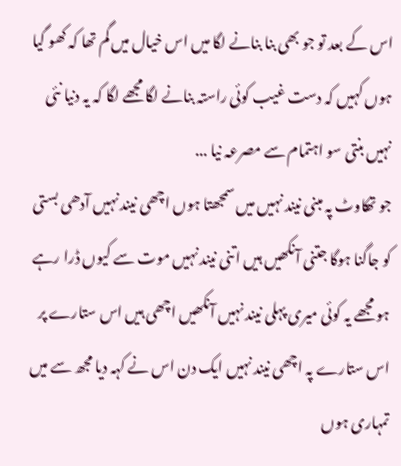اس کے بعد تو جو بھی بنا بنانے لگا میں اس خیال میں گم تھا کہ کھو گیا ہوں کہیں کہ دست غیب کوئی راستہ بنانے لگا مجھے لگا کہ یہ دنیا نئی نہیں بنتی سو اہتمام سے مصرعہ نیا ...
جو تھکاوٹ پہ مبنی نیند نہیں میں سمجھتا ہوں اچھی نیند نہیں آدھی بستی کو جاگنا ہوگا جتنی آنکھیں ہیں اتنی نیند نہیں موت سے کیوں ڈرا رہے ہو مجھے یہ کوئی میری پہلی نیند نہیں آنکھیں اچھی ہیں اس ستارے پر اس ستارے پہ اچھی نیند نہیں ایک دن اس نے کہہ دیا مجھ سے میں تمہاری ہوں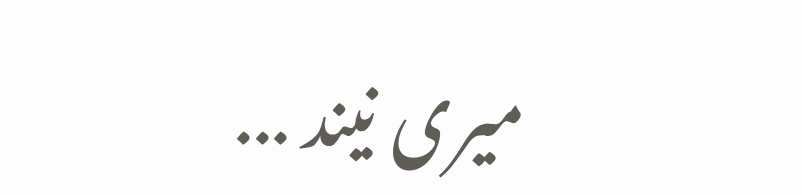میری نیند ...